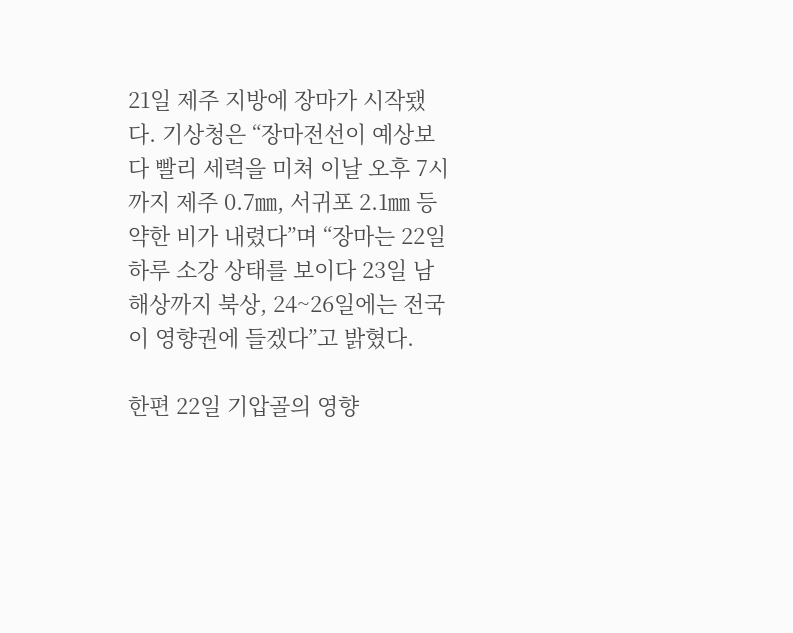21일 제주 지방에 장마가 시작됐다. 기상청은 “장마전선이 예상보다 빨리 세력을 미쳐 이날 오후 7시까지 제주 0.7㎜, 서귀포 2.1㎜ 등 약한 비가 내렸다”며 “장마는 22일 하루 소강 상태를 보이다 23일 남해상까지 북상, 24~26일에는 전국이 영향권에 들겠다”고 밝혔다.

한편 22일 기압골의 영향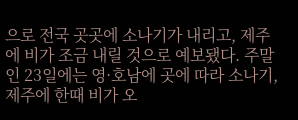으로 전국 곳곳에 소나기가 내리고, 제주에 비가 조금 내릴 것으로 예보됐다. 주말인 23일에는 영·호남에 곳에 따라 소나기, 제주에 한때 비가 오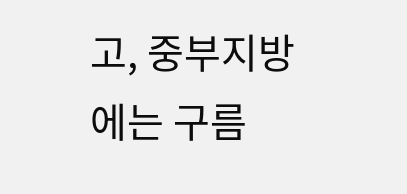고, 중부지방에는 구름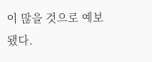이 많을 것으로 예보됐다.